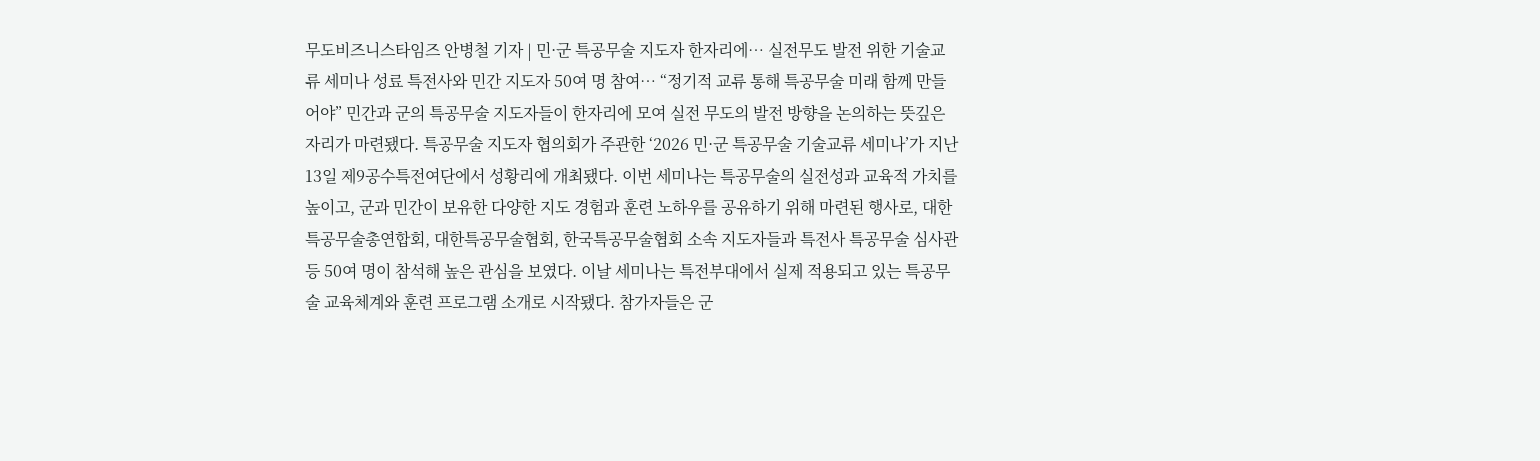무도비즈니스타임즈 안병철 기자 | 민·군 특공무술 지도자 한자리에… 실전무도 발전 위한 기술교류 세미나 성료 특전사와 민간 지도자 50여 명 참여… “정기적 교류 통해 특공무술 미래 함께 만들어야” 민간과 군의 특공무술 지도자들이 한자리에 모여 실전 무도의 발전 방향을 논의하는 뜻깊은 자리가 마련됐다. 특공무술 지도자 협의회가 주관한 ‘2026 민·군 특공무술 기술교류 세미나’가 지난 13일 제9공수특전여단에서 성황리에 개최됐다. 이번 세미나는 특공무술의 실전성과 교육적 가치를 높이고, 군과 민간이 보유한 다양한 지도 경험과 훈련 노하우를 공유하기 위해 마련된 행사로, 대한특공무술총연합회, 대한특공무술협회, 한국특공무술협회 소속 지도자들과 특전사 특공무술 심사관 등 50여 명이 참석해 높은 관심을 보였다. 이날 세미나는 특전부대에서 실제 적용되고 있는 특공무술 교육체계와 훈련 프로그램 소개로 시작됐다. 참가자들은 군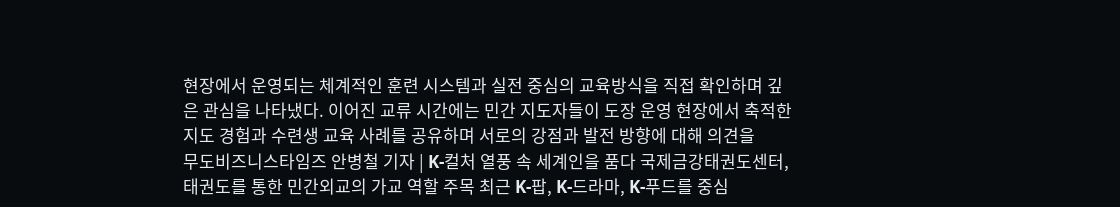현장에서 운영되는 체계적인 훈련 시스템과 실전 중심의 교육방식을 직접 확인하며 깊은 관심을 나타냈다. 이어진 교류 시간에는 민간 지도자들이 도장 운영 현장에서 축적한 지도 경험과 수련생 교육 사례를 공유하며 서로의 강점과 발전 방향에 대해 의견을
무도비즈니스타임즈 안병철 기자 | K-컬처 열풍 속 세계인을 품다 국제금강태권도센터, 태권도를 통한 민간외교의 가교 역할 주목 최근 K-팝, K-드라마, K-푸드를 중심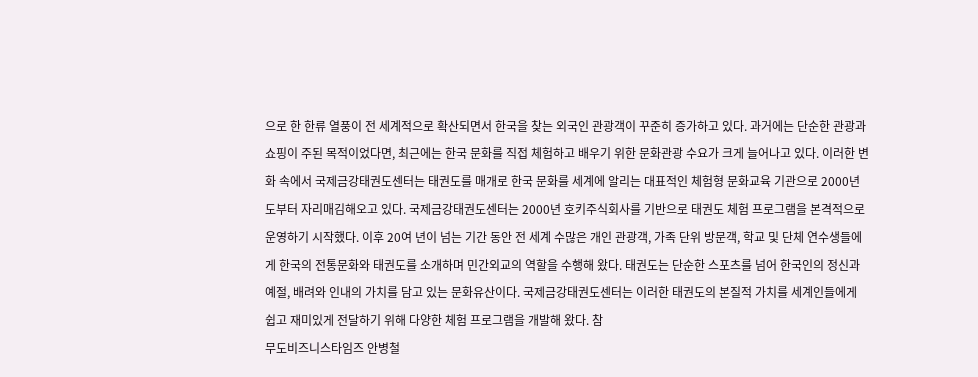으로 한 한류 열풍이 전 세계적으로 확산되면서 한국을 찾는 외국인 관광객이 꾸준히 증가하고 있다. 과거에는 단순한 관광과 쇼핑이 주된 목적이었다면, 최근에는 한국 문화를 직접 체험하고 배우기 위한 문화관광 수요가 크게 늘어나고 있다. 이러한 변화 속에서 국제금강태권도센터는 태권도를 매개로 한국 문화를 세계에 알리는 대표적인 체험형 문화교육 기관으로 2000년도부터 자리매김해오고 있다. 국제금강태권도센터는 2000년 호키주식회사를 기반으로 태권도 체험 프로그램을 본격적으로 운영하기 시작했다. 이후 20여 년이 넘는 기간 동안 전 세계 수많은 개인 관광객, 가족 단위 방문객, 학교 및 단체 연수생들에게 한국의 전통문화와 태권도를 소개하며 민간외교의 역할을 수행해 왔다. 태권도는 단순한 스포츠를 넘어 한국인의 정신과 예절, 배려와 인내의 가치를 담고 있는 문화유산이다. 국제금강태권도센터는 이러한 태권도의 본질적 가치를 세계인들에게 쉽고 재미있게 전달하기 위해 다양한 체험 프로그램을 개발해 왔다. 참
무도비즈니스타임즈 안병철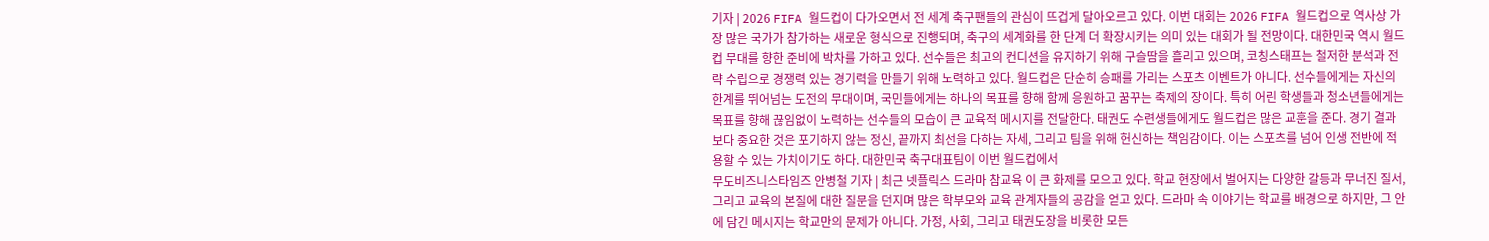기자 | 2026 FIFA 월드컵이 다가오면서 전 세계 축구팬들의 관심이 뜨겁게 달아오르고 있다. 이번 대회는 2026 FIFA 월드컵으로 역사상 가장 많은 국가가 참가하는 새로운 형식으로 진행되며, 축구의 세계화를 한 단계 더 확장시키는 의미 있는 대회가 될 전망이다. 대한민국 역시 월드컵 무대를 향한 준비에 박차를 가하고 있다. 선수들은 최고의 컨디션을 유지하기 위해 구슬땀을 흘리고 있으며, 코칭스태프는 철저한 분석과 전략 수립으로 경쟁력 있는 경기력을 만들기 위해 노력하고 있다. 월드컵은 단순히 승패를 가리는 스포츠 이벤트가 아니다. 선수들에게는 자신의 한계를 뛰어넘는 도전의 무대이며, 국민들에게는 하나의 목표를 향해 함께 응원하고 꿈꾸는 축제의 장이다. 특히 어린 학생들과 청소년들에게는 목표를 향해 끊임없이 노력하는 선수들의 모습이 큰 교육적 메시지를 전달한다. 태권도 수련생들에게도 월드컵은 많은 교훈을 준다. 경기 결과보다 중요한 것은 포기하지 않는 정신, 끝까지 최선을 다하는 자세, 그리고 팀을 위해 헌신하는 책임감이다. 이는 스포츠를 넘어 인생 전반에 적용할 수 있는 가치이기도 하다. 대한민국 축구대표팀이 이번 월드컵에서
무도비즈니스타임즈 안병철 기자 | 최근 넷플릭스 드라마 참교육 이 큰 화제를 모으고 있다. 학교 현장에서 벌어지는 다양한 갈등과 무너진 질서, 그리고 교육의 본질에 대한 질문을 던지며 많은 학부모와 교육 관계자들의 공감을 얻고 있다. 드라마 속 이야기는 학교를 배경으로 하지만, 그 안에 담긴 메시지는 학교만의 문제가 아니다. 가정, 사회, 그리고 태권도장을 비롯한 모든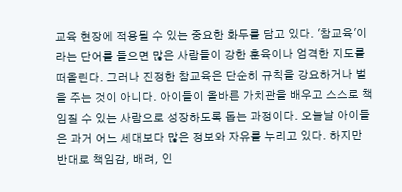교육 현장에 적용될 수 있는 중요한 화두를 담고 있다. '참교육'이라는 단어를 들으면 많은 사람들이 강한 훈육이나 엄격한 지도를 떠올린다. 그러나 진정한 참교육은 단순히 규칙을 강요하거나 벌을 주는 것이 아니다. 아이들이 올바른 가치관을 배우고 스스로 책임질 수 있는 사람으로 성장하도록 돕는 과정이다. 오늘날 아이들은 과거 어느 세대보다 많은 정보와 자유를 누리고 있다. 하지만 반대로 책임감, 배려, 인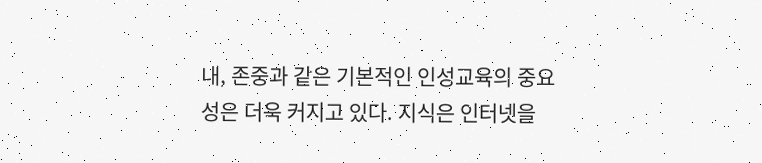내, 존중과 같은 기본적인 인성교육의 중요성은 더욱 커지고 있다. 지식은 인터넷을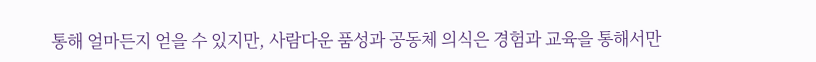통해 얼마든지 얻을 수 있지만, 사람다운 품성과 공동체 의식은 경험과 교육을 통해서만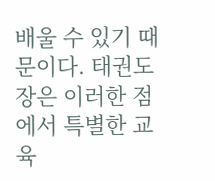배울 수 있기 때문이다. 태권도장은 이러한 점에서 특별한 교육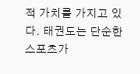적 가치를 가지고 있다. 태권도는 단순한 스포츠가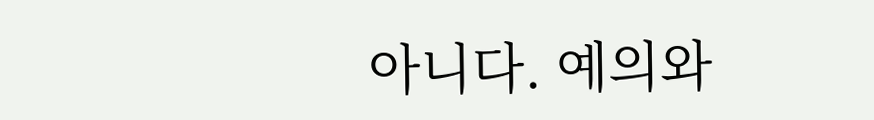아니다. 예의와